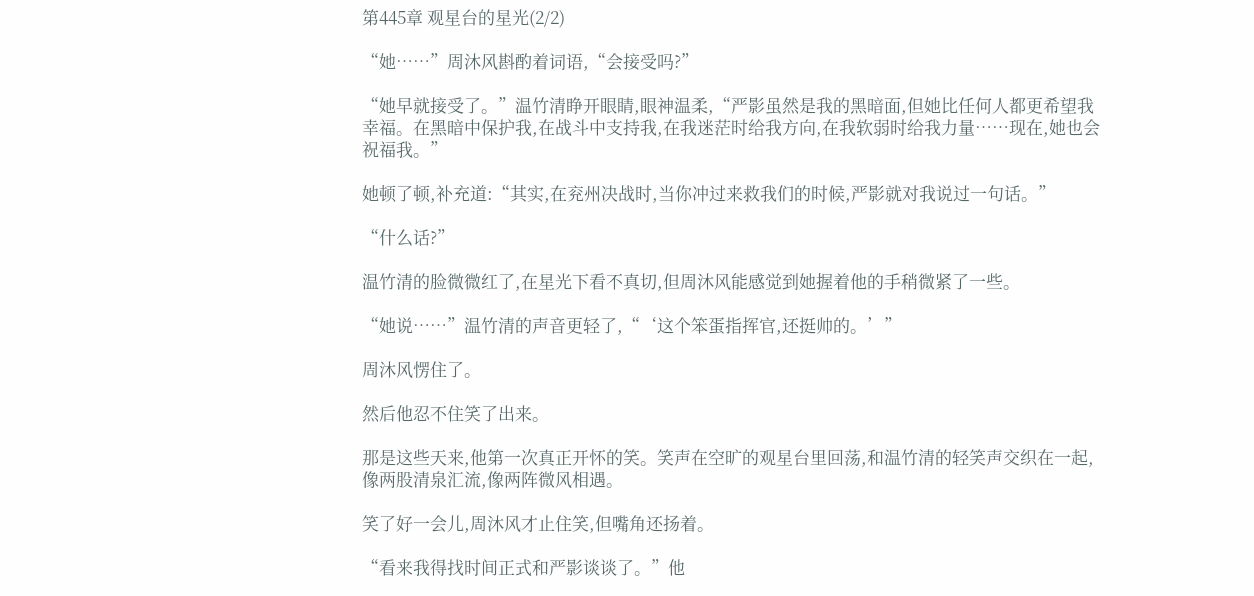第445章 观星台的星光(2/2)

“她……”周沐风斟酌着词语,“会接受吗?”

“她早就接受了。”温竹清睁开眼睛,眼神温柔,“严影虽然是我的黑暗面,但她比任何人都更希望我幸福。在黑暗中保护我,在战斗中支持我,在我迷茫时给我方向,在我软弱时给我力量……现在,她也会祝福我。”

她顿了顿,补充道:“其实,在兖州决战时,当你冲过来救我们的时候,严影就对我说过一句话。”

“什么话?”

温竹清的脸微微红了,在星光下看不真切,但周沐风能感觉到她握着他的手稍微紧了一些。

“她说……”温竹清的声音更轻了,“‘这个笨蛋指挥官,还挺帅的。’”

周沐风愣住了。

然后他忍不住笑了出来。

那是这些天来,他第一次真正开怀的笑。笑声在空旷的观星台里回荡,和温竹清的轻笑声交织在一起,像两股清泉汇流,像两阵微风相遇。

笑了好一会儿,周沐风才止住笑,但嘴角还扬着。

“看来我得找时间正式和严影谈谈了。”他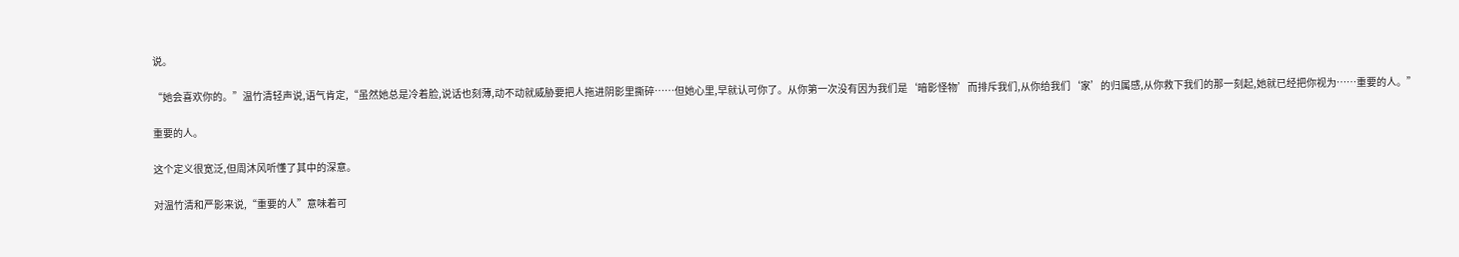说。

“她会喜欢你的。”温竹清轻声说,语气肯定,“虽然她总是冷着脸,说话也刻薄,动不动就威胁要把人拖进阴影里撕碎……但她心里,早就认可你了。从你第一次没有因为我们是‘暗影怪物’而排斥我们,从你给我们‘家’的归属感,从你救下我们的那一刻起,她就已经把你视为……重要的人。”

重要的人。

这个定义很宽泛,但周沐风听懂了其中的深意。

对温竹清和严影来说,“重要的人”意味着可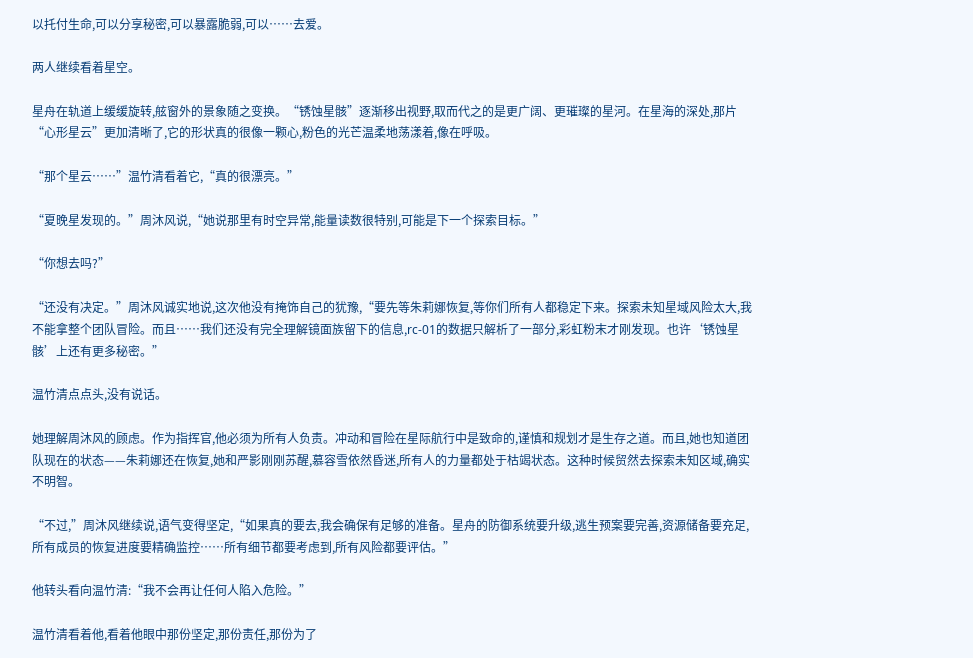以托付生命,可以分享秘密,可以暴露脆弱,可以……去爱。

两人继续看着星空。

星舟在轨道上缓缓旋转,舷窗外的景象随之变换。“锈蚀星骸”逐渐移出视野,取而代之的是更广阔、更璀璨的星河。在星海的深处,那片“心形星云”更加清晰了,它的形状真的很像一颗心,粉色的光芒温柔地荡漾着,像在呼吸。

“那个星云……”温竹清看着它,“真的很漂亮。”

“夏晚星发现的。”周沐风说,“她说那里有时空异常,能量读数很特别,可能是下一个探索目标。”

“你想去吗?”

“还没有决定。”周沐风诚实地说,这次他没有掩饰自己的犹豫,“要先等朱莉娜恢复,等你们所有人都稳定下来。探索未知星域风险太大,我不能拿整个团队冒险。而且……我们还没有完全理解镜面族留下的信息,rc-01的数据只解析了一部分,彩虹粉末才刚发现。也许‘锈蚀星骸’上还有更多秘密。”

温竹清点点头,没有说话。

她理解周沐风的顾虑。作为指挥官,他必须为所有人负责。冲动和冒险在星际航行中是致命的,谨慎和规划才是生存之道。而且,她也知道团队现在的状态——朱莉娜还在恢复,她和严影刚刚苏醒,慕容雪依然昏迷,所有人的力量都处于枯竭状态。这种时候贸然去探索未知区域,确实不明智。

“不过,”周沐风继续说,语气变得坚定,“如果真的要去,我会确保有足够的准备。星舟的防御系统要升级,逃生预案要完善,资源储备要充足,所有成员的恢复进度要精确监控……所有细节都要考虑到,所有风险都要评估。”

他转头看向温竹清:“我不会再让任何人陷入危险。”

温竹清看着他,看着他眼中那份坚定,那份责任,那份为了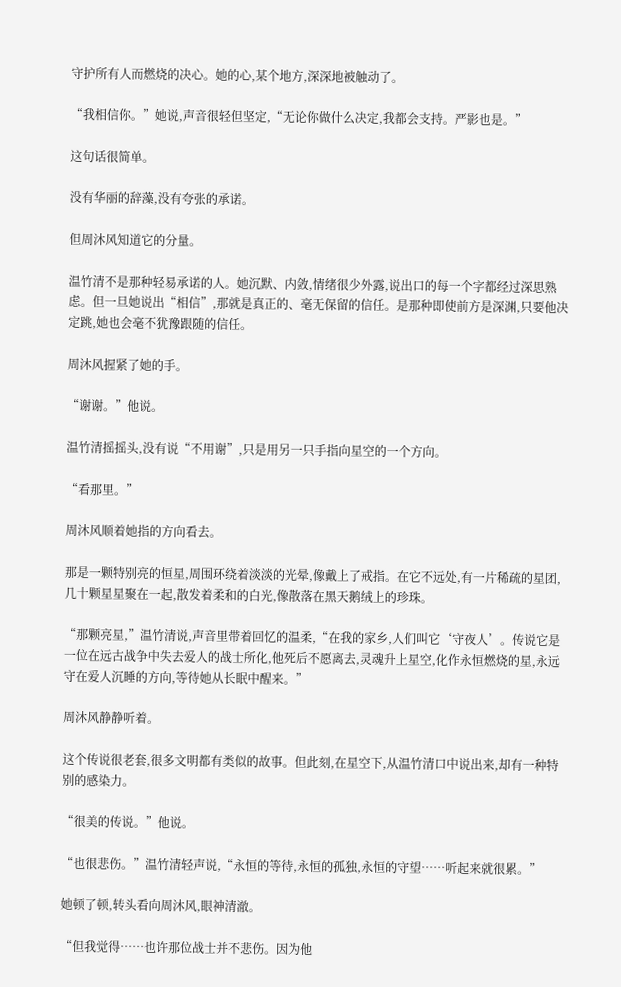守护所有人而燃烧的决心。她的心,某个地方,深深地被触动了。

“我相信你。”她说,声音很轻但坚定,“无论你做什么决定,我都会支持。严影也是。”

这句话很简单。

没有华丽的辞藻,没有夸张的承诺。

但周沐风知道它的分量。

温竹清不是那种轻易承诺的人。她沉默、内敛,情绪很少外露,说出口的每一个字都经过深思熟虑。但一旦她说出“相信”,那就是真正的、毫无保留的信任。是那种即使前方是深渊,只要他决定跳,她也会毫不犹豫跟随的信任。

周沐风握紧了她的手。

“谢谢。”他说。

温竹清摇摇头,没有说“不用谢”,只是用另一只手指向星空的一个方向。

“看那里。”

周沐风顺着她指的方向看去。

那是一颗特别亮的恒星,周围环绕着淡淡的光晕,像戴上了戒指。在它不远处,有一片稀疏的星团,几十颗星星聚在一起,散发着柔和的白光,像散落在黑天鹅绒上的珍珠。

“那颗亮星,”温竹清说,声音里带着回忆的温柔,“在我的家乡,人们叫它‘守夜人’。传说它是一位在远古战争中失去爱人的战士所化,他死后不愿离去,灵魂升上星空,化作永恒燃烧的星,永远守在爱人沉睡的方向,等待她从长眠中醒来。”

周沐风静静听着。

这个传说很老套,很多文明都有类似的故事。但此刻,在星空下,从温竹清口中说出来,却有一种特别的感染力。

“很美的传说。”他说。

“也很悲伤。”温竹清轻声说,“永恒的等待,永恒的孤独,永恒的守望……听起来就很累。”

她顿了顿,转头看向周沐风,眼神清澈。

“但我觉得……也许那位战士并不悲伤。因为他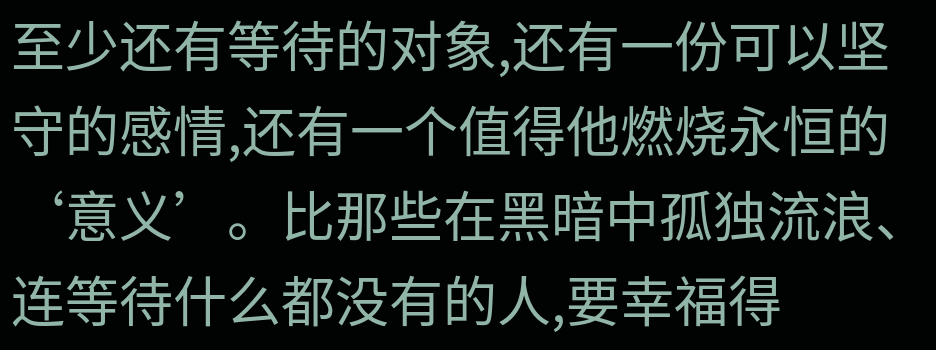至少还有等待的对象,还有一份可以坚守的感情,还有一个值得他燃烧永恒的‘意义’。比那些在黑暗中孤独流浪、连等待什么都没有的人,要幸福得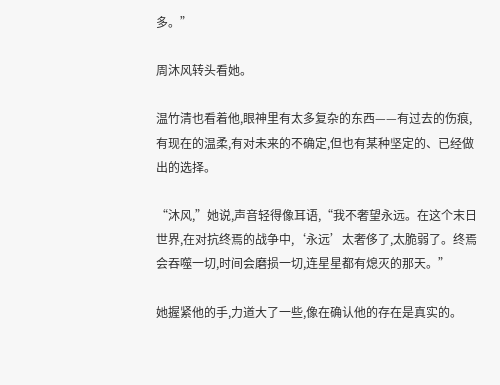多。”

周沐风转头看她。

温竹清也看着他,眼神里有太多复杂的东西——有过去的伤痕,有现在的温柔,有对未来的不确定,但也有某种坚定的、已经做出的选择。

“沐风,”她说,声音轻得像耳语,“我不奢望永远。在这个末日世界,在对抗终焉的战争中,‘永远’太奢侈了,太脆弱了。终焉会吞噬一切,时间会磨损一切,连星星都有熄灭的那天。”

她握紧他的手,力道大了一些,像在确认他的存在是真实的。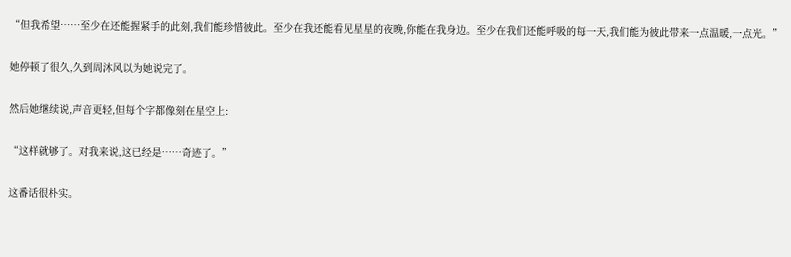“但我希望……至少在还能握紧手的此刻,我们能珍惜彼此。至少在我还能看见星星的夜晚,你能在我身边。至少在我们还能呼吸的每一天,我们能为彼此带来一点温暖,一点光。”

她停顿了很久,久到周沐风以为她说完了。

然后她继续说,声音更轻,但每个字都像刻在星空上:

“这样就够了。对我来说,这已经是……奇迹了。”

这番话很朴实。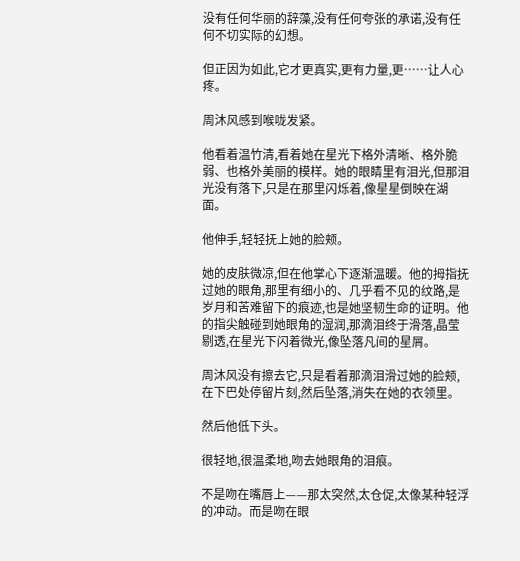没有任何华丽的辞藻,没有任何夸张的承诺,没有任何不切实际的幻想。

但正因为如此,它才更真实,更有力量,更……让人心疼。

周沐风感到喉咙发紧。

他看着温竹清,看着她在星光下格外清晰、格外脆弱、也格外美丽的模样。她的眼睛里有泪光,但那泪光没有落下,只是在那里闪烁着,像星星倒映在湖面。

他伸手,轻轻抚上她的脸颊。

她的皮肤微凉,但在他掌心下逐渐温暖。他的拇指抚过她的眼角,那里有细小的、几乎看不见的纹路,是岁月和苦难留下的痕迹,也是她坚韧生命的证明。他的指尖触碰到她眼角的湿润,那滴泪终于滑落,晶莹剔透,在星光下闪着微光,像坠落凡间的星屑。

周沐风没有擦去它,只是看着那滴泪滑过她的脸颊,在下巴处停留片刻,然后坠落,消失在她的衣领里。

然后他低下头。

很轻地,很温柔地,吻去她眼角的泪痕。

不是吻在嘴唇上——那太突然,太仓促,太像某种轻浮的冲动。而是吻在眼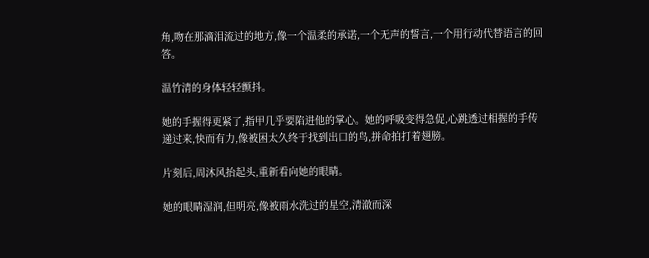角,吻在那滴泪流过的地方,像一个温柔的承诺,一个无声的誓言,一个用行动代替语言的回答。

温竹清的身体轻轻颤抖。

她的手握得更紧了,指甲几乎要陷进他的掌心。她的呼吸变得急促,心跳透过相握的手传递过来,快而有力,像被困太久终于找到出口的鸟,拼命拍打着翅膀。

片刻后,周沐风抬起头,重新看向她的眼睛。

她的眼睛湿润,但明亮,像被雨水洗过的星空,清澈而深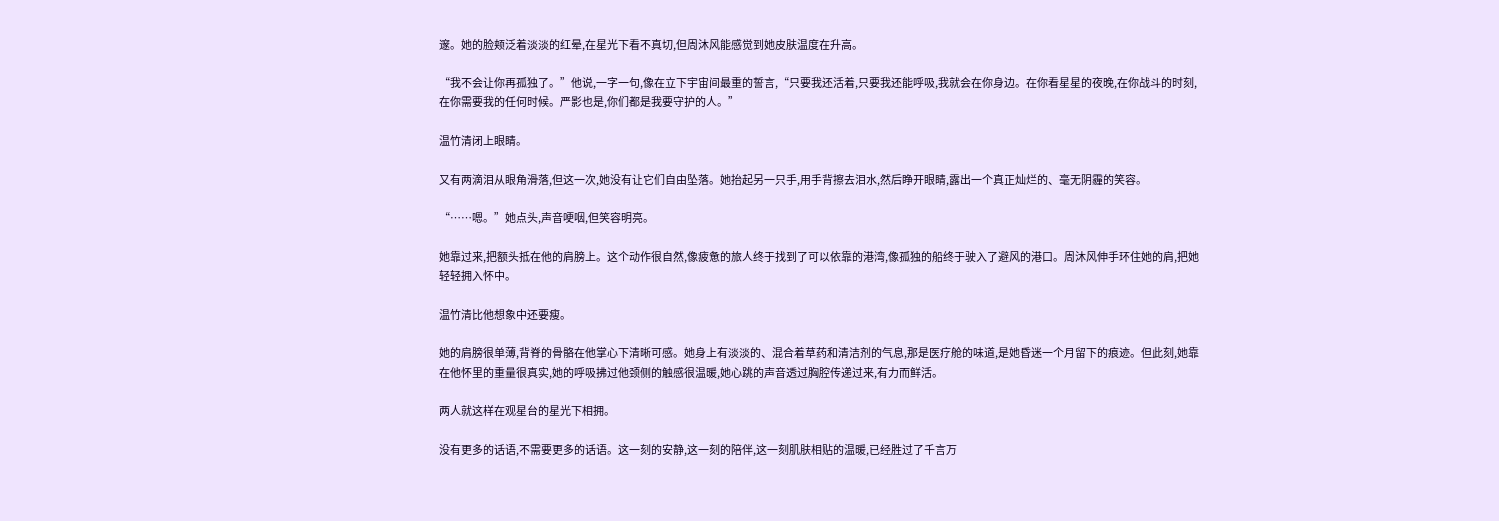邃。她的脸颊泛着淡淡的红晕,在星光下看不真切,但周沐风能感觉到她皮肤温度在升高。

“我不会让你再孤独了。”他说,一字一句,像在立下宇宙间最重的誓言,“只要我还活着,只要我还能呼吸,我就会在你身边。在你看星星的夜晚,在你战斗的时刻,在你需要我的任何时候。严影也是,你们都是我要守护的人。”

温竹清闭上眼睛。

又有两滴泪从眼角滑落,但这一次,她没有让它们自由坠落。她抬起另一只手,用手背擦去泪水,然后睁开眼睛,露出一个真正灿烂的、毫无阴霾的笑容。

“……嗯。”她点头,声音哽咽,但笑容明亮。

她靠过来,把额头抵在他的肩膀上。这个动作很自然,像疲惫的旅人终于找到了可以依靠的港湾,像孤独的船终于驶入了避风的港口。周沐风伸手环住她的肩,把她轻轻拥入怀中。

温竹清比他想象中还要瘦。

她的肩膀很单薄,背脊的骨骼在他掌心下清晰可感。她身上有淡淡的、混合着草药和清洁剂的气息,那是医疗舱的味道,是她昏迷一个月留下的痕迹。但此刻,她靠在他怀里的重量很真实,她的呼吸拂过他颈侧的触感很温暖,她心跳的声音透过胸腔传递过来,有力而鲜活。

两人就这样在观星台的星光下相拥。

没有更多的话语,不需要更多的话语。这一刻的安静,这一刻的陪伴,这一刻肌肤相贴的温暖,已经胜过了千言万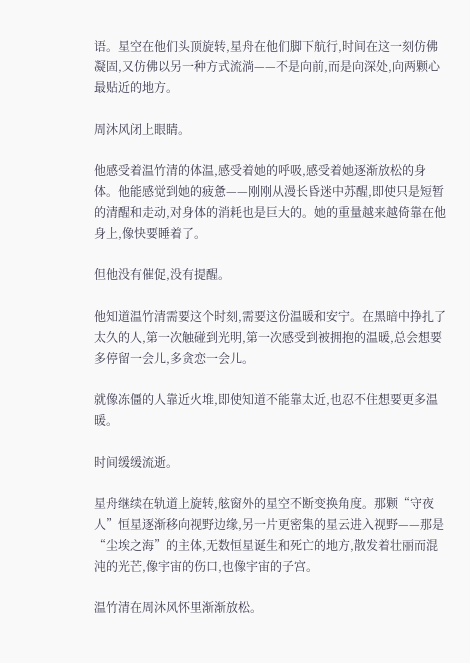语。星空在他们头顶旋转,星舟在他们脚下航行,时间在这一刻仿佛凝固,又仿佛以另一种方式流淌——不是向前,而是向深处,向两颗心最贴近的地方。

周沐风闭上眼睛。

他感受着温竹清的体温,感受着她的呼吸,感受着她逐渐放松的身体。他能感觉到她的疲惫——刚刚从漫长昏迷中苏醒,即使只是短暂的清醒和走动,对身体的消耗也是巨大的。她的重量越来越倚靠在他身上,像快要睡着了。

但他没有催促,没有提醒。

他知道温竹清需要这个时刻,需要这份温暖和安宁。在黑暗中挣扎了太久的人,第一次触碰到光明,第一次感受到被拥抱的温暖,总会想要多停留一会儿,多贪恋一会儿。

就像冻僵的人靠近火堆,即使知道不能靠太近,也忍不住想要更多温暖。

时间缓缓流逝。

星舟继续在轨道上旋转,舷窗外的星空不断变换角度。那颗“守夜人”恒星逐渐移向视野边缘,另一片更密集的星云进入视野——那是“尘埃之海”的主体,无数恒星诞生和死亡的地方,散发着壮丽而混沌的光芒,像宇宙的伤口,也像宇宙的子宫。

温竹清在周沐风怀里渐渐放松。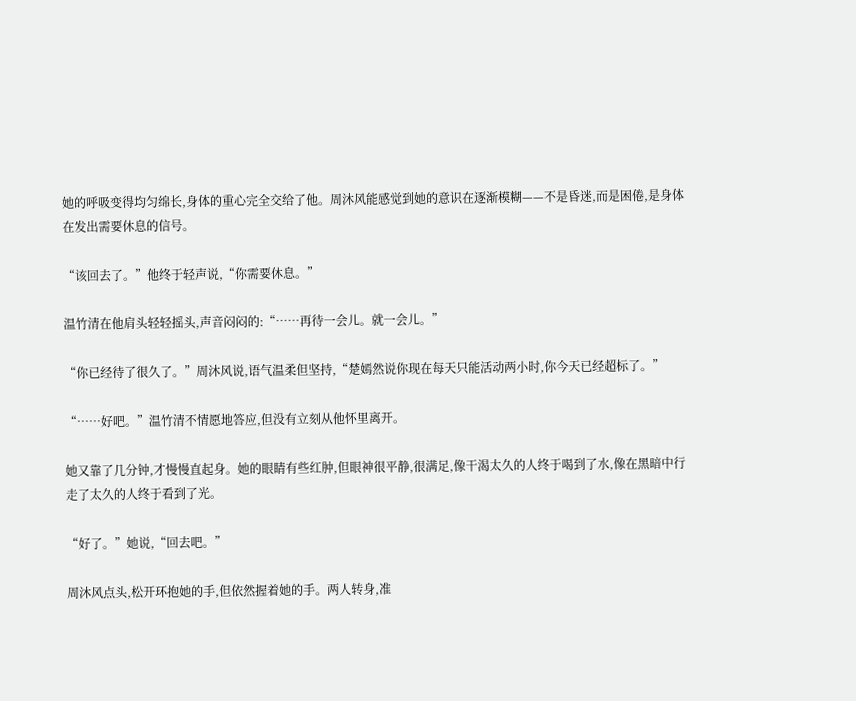她的呼吸变得均匀绵长,身体的重心完全交给了他。周沐风能感觉到她的意识在逐渐模糊——不是昏迷,而是困倦,是身体在发出需要休息的信号。

“该回去了。”他终于轻声说,“你需要休息。”

温竹清在他肩头轻轻摇头,声音闷闷的:“……再待一会儿。就一会儿。”

“你已经待了很久了。”周沐风说,语气温柔但坚持,“楚嫣然说你现在每天只能活动两小时,你今天已经超标了。”

“……好吧。”温竹清不情愿地答应,但没有立刻从他怀里离开。

她又靠了几分钟,才慢慢直起身。她的眼睛有些红肿,但眼神很平静,很满足,像干渴太久的人终于喝到了水,像在黑暗中行走了太久的人终于看到了光。

“好了。”她说,“回去吧。”

周沐风点头,松开环抱她的手,但依然握着她的手。两人转身,准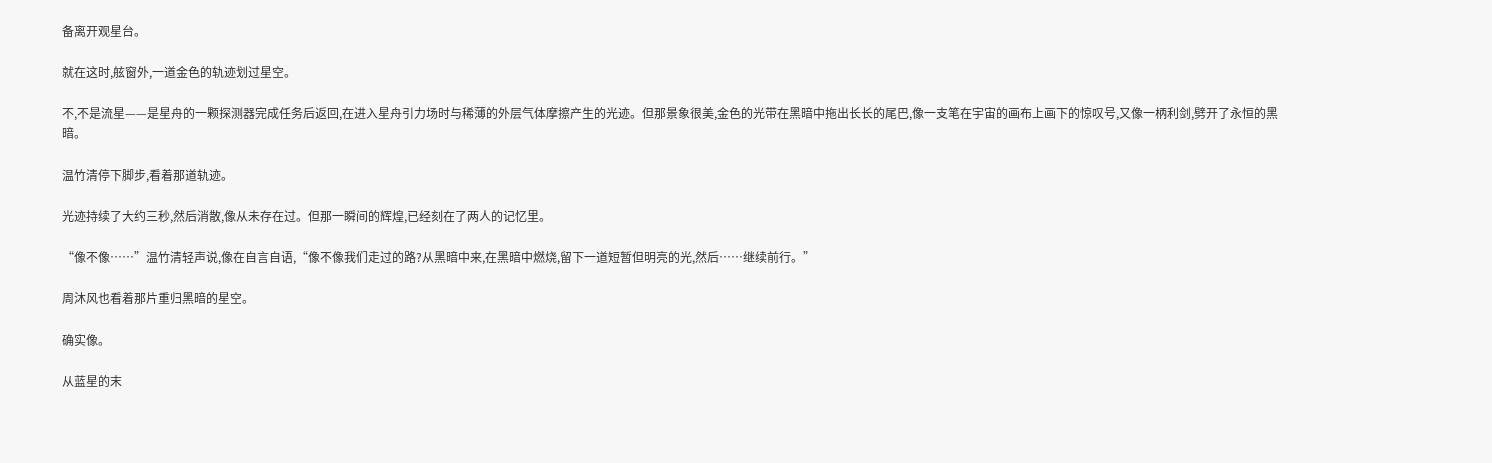备离开观星台。

就在这时,舷窗外,一道金色的轨迹划过星空。

不,不是流星——是星舟的一颗探测器完成任务后返回,在进入星舟引力场时与稀薄的外层气体摩擦产生的光迹。但那景象很美,金色的光带在黑暗中拖出长长的尾巴,像一支笔在宇宙的画布上画下的惊叹号,又像一柄利剑,劈开了永恒的黑暗。

温竹清停下脚步,看着那道轨迹。

光迹持续了大约三秒,然后消散,像从未存在过。但那一瞬间的辉煌,已经刻在了两人的记忆里。

“像不像……”温竹清轻声说,像在自言自语,“像不像我们走过的路?从黑暗中来,在黑暗中燃烧,留下一道短暂但明亮的光,然后……继续前行。”

周沐风也看着那片重归黑暗的星空。

确实像。

从蓝星的末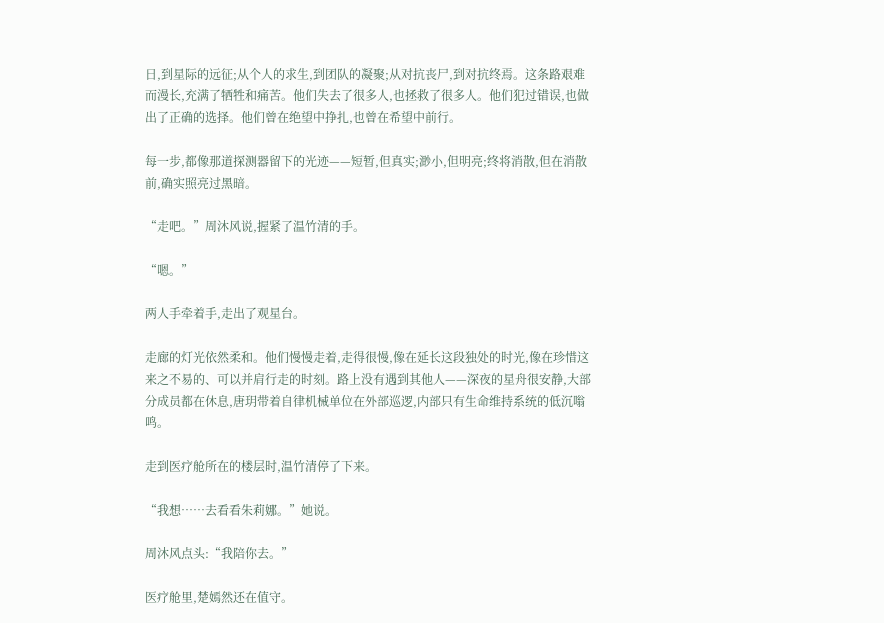日,到星际的远征;从个人的求生,到团队的凝聚;从对抗丧尸,到对抗终焉。这条路艰难而漫长,充满了牺牲和痛苦。他们失去了很多人,也拯救了很多人。他们犯过错误,也做出了正确的选择。他们曾在绝望中挣扎,也曾在希望中前行。

每一步,都像那道探测器留下的光迹——短暂,但真实;渺小,但明亮;终将消散,但在消散前,确实照亮过黑暗。

“走吧。”周沐风说,握紧了温竹清的手。

“嗯。”

两人手牵着手,走出了观星台。

走廊的灯光依然柔和。他们慢慢走着,走得很慢,像在延长这段独处的时光,像在珍惜这来之不易的、可以并肩行走的时刻。路上没有遇到其他人——深夜的星舟很安静,大部分成员都在休息,唐玥带着自律机械单位在外部巡逻,内部只有生命维持系统的低沉嗡鸣。

走到医疗舱所在的楼层时,温竹清停了下来。

“我想……去看看朱莉娜。”她说。

周沐风点头:“我陪你去。”

医疗舱里,楚嫣然还在值守。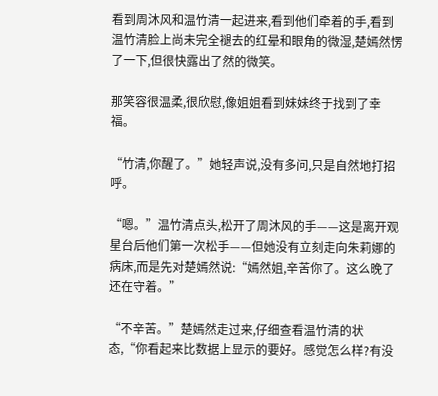看到周沐风和温竹清一起进来,看到他们牵着的手,看到温竹清脸上尚未完全褪去的红晕和眼角的微湿,楚嫣然愣了一下,但很快露出了然的微笑。

那笑容很温柔,很欣慰,像姐姐看到妹妹终于找到了幸福。

“竹清,你醒了。”她轻声说,没有多问,只是自然地打招呼。

“嗯。”温竹清点头,松开了周沐风的手——这是离开观星台后他们第一次松手——但她没有立刻走向朱莉娜的病床,而是先对楚嫣然说:“嫣然姐,辛苦你了。这么晚了还在守着。”

“不辛苦。”楚嫣然走过来,仔细查看温竹清的状态,“你看起来比数据上显示的要好。感觉怎么样?有没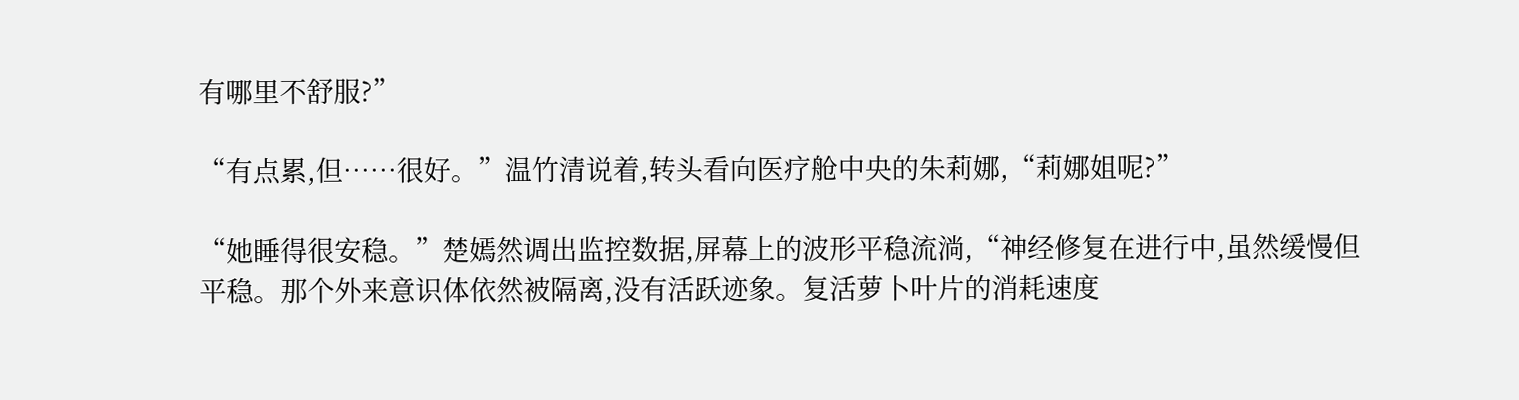有哪里不舒服?”

“有点累,但……很好。”温竹清说着,转头看向医疗舱中央的朱莉娜,“莉娜姐呢?”

“她睡得很安稳。”楚嫣然调出监控数据,屏幕上的波形平稳流淌,“神经修复在进行中,虽然缓慢但平稳。那个外来意识体依然被隔离,没有活跃迹象。复活萝卜叶片的消耗速度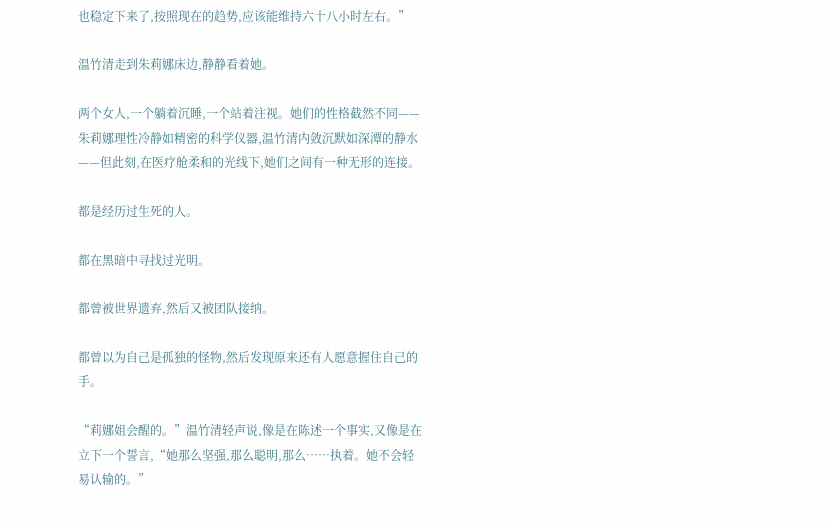也稳定下来了,按照现在的趋势,应该能维持六十八小时左右。”

温竹清走到朱莉娜床边,静静看着她。

两个女人,一个躺着沉睡,一个站着注视。她们的性格截然不同——朱莉娜理性冷静如精密的科学仪器,温竹清内敛沉默如深潭的静水——但此刻,在医疗舱柔和的光线下,她们之间有一种无形的连接。

都是经历过生死的人。

都在黑暗中寻找过光明。

都曾被世界遗弃,然后又被团队接纳。

都曾以为自己是孤独的怪物,然后发现原来还有人愿意握住自己的手。

“莉娜姐会醒的。”温竹清轻声说,像是在陈述一个事实,又像是在立下一个誓言,“她那么坚强,那么聪明,那么……执着。她不会轻易认输的。”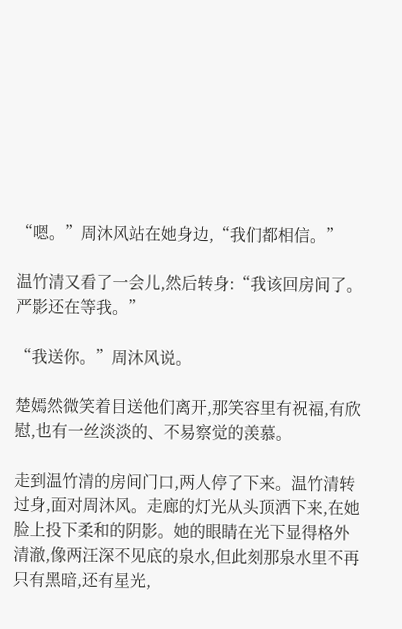“嗯。”周沐风站在她身边,“我们都相信。”

温竹清又看了一会儿,然后转身:“我该回房间了。严影还在等我。”

“我送你。”周沐风说。

楚嫣然微笑着目送他们离开,那笑容里有祝福,有欣慰,也有一丝淡淡的、不易察觉的羡慕。

走到温竹清的房间门口,两人停了下来。温竹清转过身,面对周沐风。走廊的灯光从头顶洒下来,在她脸上投下柔和的阴影。她的眼睛在光下显得格外清澈,像两汪深不见底的泉水,但此刻那泉水里不再只有黑暗,还有星光,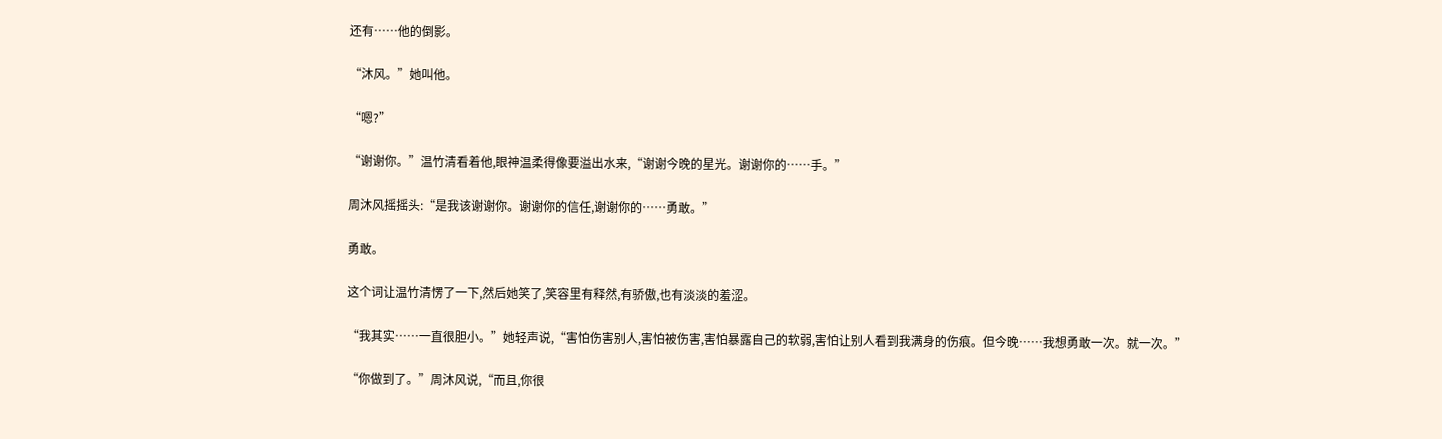还有……他的倒影。

“沐风。”她叫他。

“嗯?”

“谢谢你。”温竹清看着他,眼神温柔得像要溢出水来,“谢谢今晚的星光。谢谢你的……手。”

周沐风摇摇头:“是我该谢谢你。谢谢你的信任,谢谢你的……勇敢。”

勇敢。

这个词让温竹清愣了一下,然后她笑了,笑容里有释然,有骄傲,也有淡淡的羞涩。

“我其实……一直很胆小。”她轻声说,“害怕伤害别人,害怕被伤害,害怕暴露自己的软弱,害怕让别人看到我满身的伤痕。但今晚……我想勇敢一次。就一次。”

“你做到了。”周沐风说,“而且,你很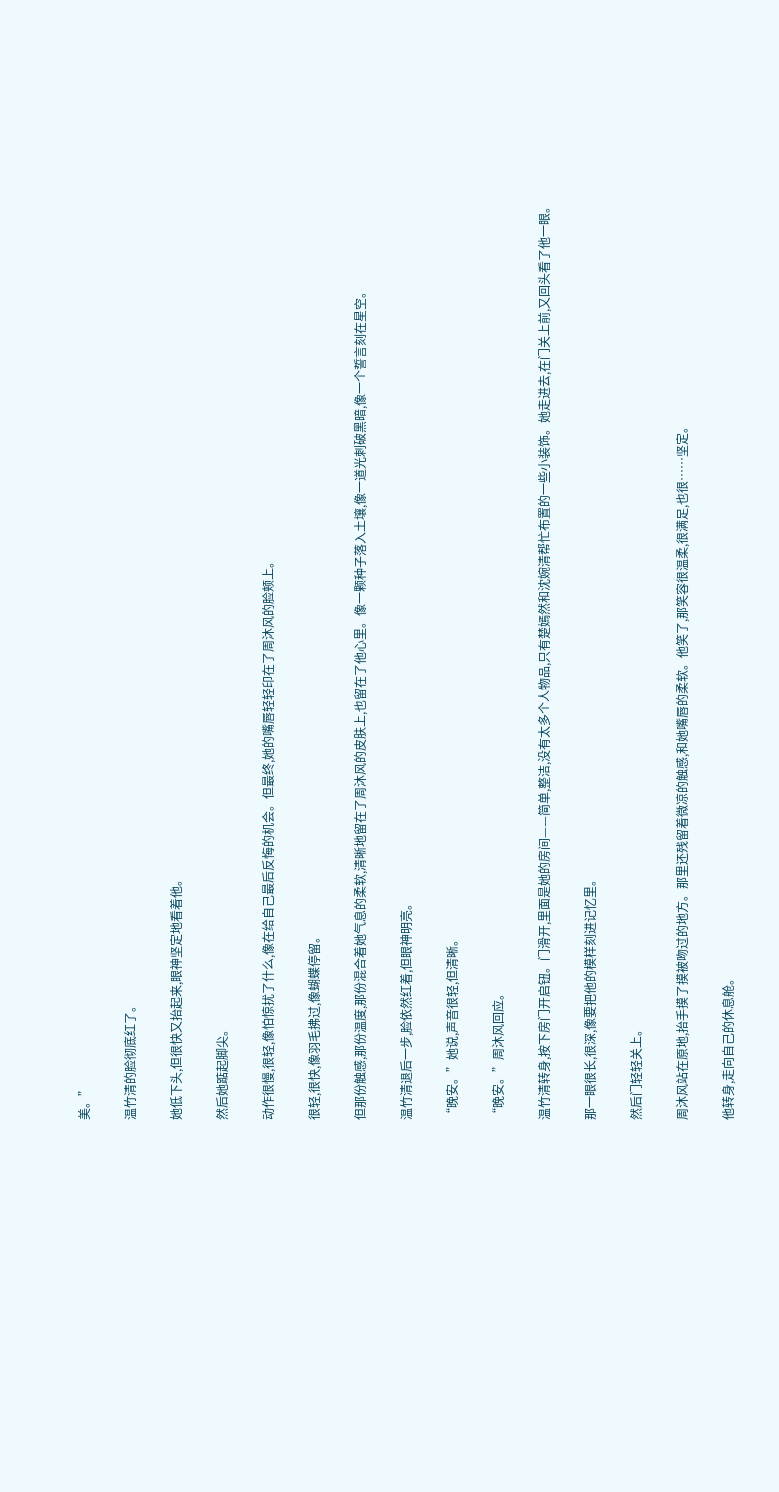美。”

温竹清的脸彻底红了。

她低下头,但很快又抬起来,眼神坚定地看着他。

然后她踮起脚尖。

动作很慢,很轻,像怕惊扰了什么,像在给自己最后反悔的机会。但最终,她的嘴唇轻轻印在了周沐风的脸颊上。

很轻,很快,像羽毛拂过,像蝴蝶停留。

但那份触感,那份温度,那份混合着她气息的柔软,清晰地留在了周沐风的皮肤上,也留在了他心里。像一颗种子落入土壤,像一道光刺破黑暗,像一个誓言刻在星空。

温竹清退后一步,脸依然红着,但眼神明亮。

“晚安。”她说,声音很轻,但清晰。

“晚安。”周沐风回应。

温竹清转身,按下房门开启钮。门滑开,里面是她的房间——简单,整洁,没有太多个人物品,只有楚嫣然和沈婉清帮忙布置的一些小装饰。她走进去,在门关上前,又回头看了他一眼。

那一眼很长,很深,像要把他的模样刻进记忆里。

然后门轻轻关上。

周沐风站在原地,抬手摸了摸被吻过的地方。那里还残留着微凉的触感,和她嘴唇的柔软。他笑了,那笑容很温柔,很满足,也很……坚定。

他转身,走向自己的休息舱。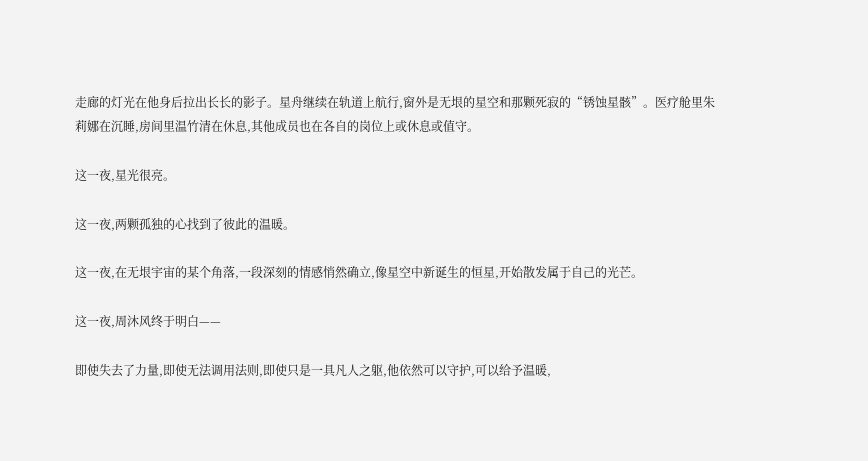走廊的灯光在他身后拉出长长的影子。星舟继续在轨道上航行,窗外是无垠的星空和那颗死寂的“锈蚀星骸”。医疗舱里朱莉娜在沉睡,房间里温竹清在休息,其他成员也在各自的岗位上或休息或值守。

这一夜,星光很亮。

这一夜,两颗孤独的心找到了彼此的温暖。

这一夜,在无垠宇宙的某个角落,一段深刻的情感悄然确立,像星空中新诞生的恒星,开始散发属于自己的光芒。

这一夜,周沐风终于明白——

即使失去了力量,即使无法调用法则,即使只是一具凡人之躯,他依然可以守护,可以给予温暖,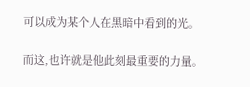可以成为某个人在黑暗中看到的光。

而这,也许就是他此刻最重要的力量。